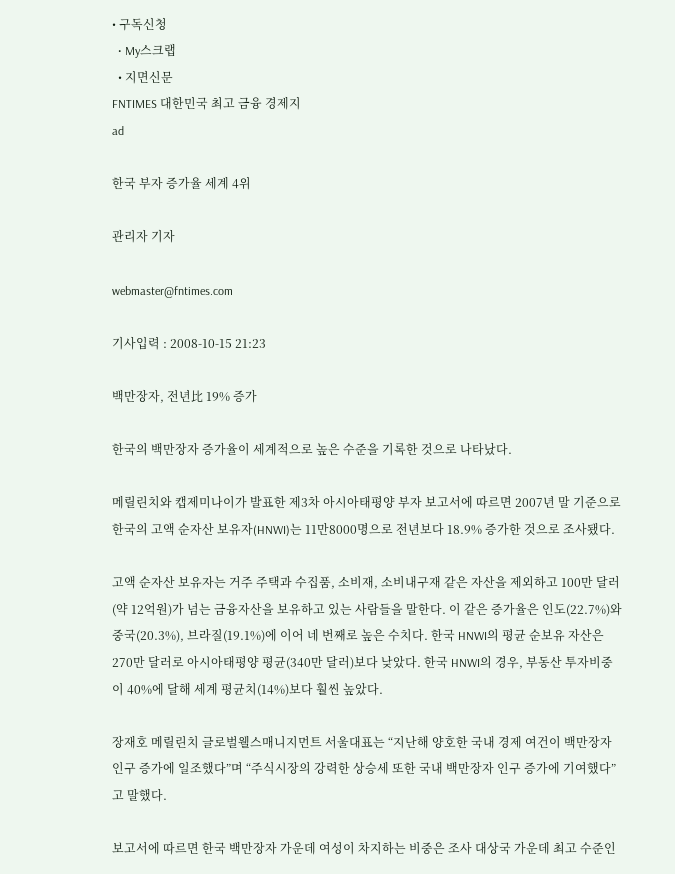• 구독신청
  • My스크랩
  • 지면신문
FNTIMES 대한민국 최고 금융 경제지
ad

한국 부자 증가율 세계 4위

관리자 기자

webmaster@fntimes.com

기사입력 : 2008-10-15 21:23

백만장자, 전년比 19% 증가

한국의 백만장자 증가율이 세계적으로 높은 수준을 기록한 것으로 나타났다.

메릴린치와 캡제미나이가 발표한 제3차 아시아태평양 부자 보고서에 따르면 2007년 말 기준으로 한국의 고액 순자산 보유자(HNWI)는 11만8000명으로 전년보다 18.9% 증가한 것으로 조사됐다.

고액 순자산 보유자는 거주 주택과 수집품, 소비재, 소비내구재 같은 자산을 제외하고 100만 달러(약 12억원)가 넘는 금융자산을 보유하고 있는 사람들을 말한다. 이 같은 증가율은 인도(22.7%)와 중국(20.3%), 브라질(19.1%)에 이어 네 번째로 높은 수치다. 한국 HNWI의 평균 순보유 자산은 270만 달러로 아시아태평양 평균(340만 달러)보다 낮았다. 한국 HNWI의 경우, 부동산 투자비중이 40%에 달해 세계 평균치(14%)보다 훨씬 높았다.

장재호 메릴린치 글로벌웰스매니지먼트 서울대표는 “지난해 양호한 국내 경제 여건이 백만장자 인구 증가에 일조했다”며 “주식시장의 강력한 상승세 또한 국내 백만장자 인구 증가에 기여했다”고 말했다.

보고서에 따르면 한국 백만장자 가운데 여성이 차지하는 비중은 조사 대상국 가운데 최고 수준인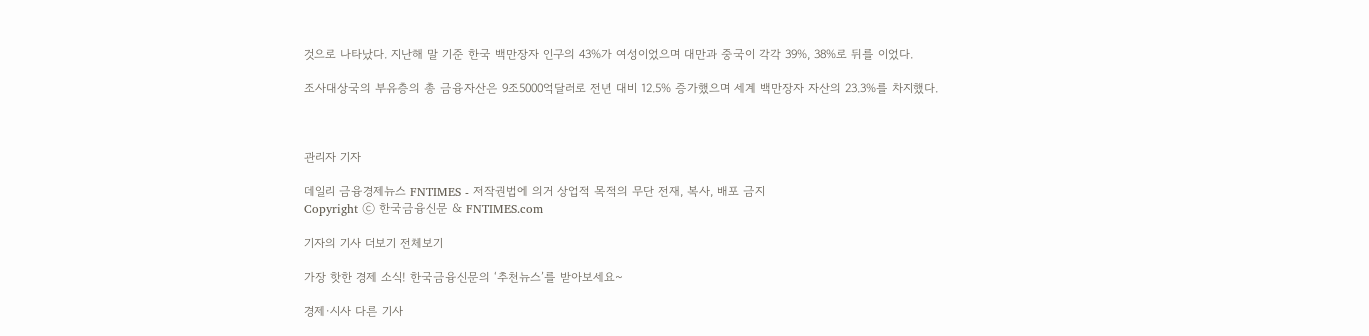것으로 나타났다. 지난해 말 기준 한국 백만장자 인구의 43%가 여성이었으며 대만과 중국이 각각 39%, 38%로 뒤를 이었다.

조사대상국의 부유층의 총 금융자산은 9조5000억달러로 전년 대비 12.5% 증가했으며 세계 백만장자 자산의 23.3%를 차지했다.



관리자 기자

데일리 금융경제뉴스 FNTIMES - 저작권법에 의거 상업적 목적의 무단 전재, 복사, 배포 금지
Copyright ⓒ 한국금융신문 & FNTIMES.com

기자의 기사 더보기 전체보기

가장 핫한 경제 소식! 한국금융신문의 ‘추천뉴스’를 받아보세요~

경제·시사 다른 기사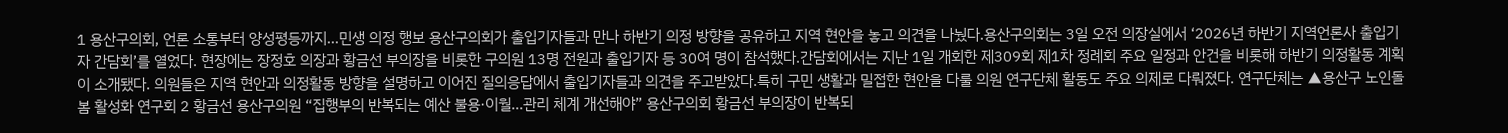1 용산구의회, 언론 소통부터 양성평등까지…민생 의정 행보 용산구의회가 출입기자들과 만나 하반기 의정 방향을 공유하고 지역 현안을 놓고 의견을 나눴다.용산구의회는 3일 오전 의장실에서 ‘2026년 하반기 지역언론사 출입기자 간담회’를 열었다. 현장에는 장정호 의장과 황금선 부의장을 비롯한 구의원 13명 전원과 출입기자 등 30여 명이 참석했다.간담회에서는 지난 1일 개회한 제309회 제1차 정례회 주요 일정과 안건을 비롯해 하반기 의정활동 계획이 소개됐다. 의원들은 지역 현안과 의정활동 방향을 설명하고 이어진 질의응답에서 출입기자들과 의견을 주고받았다.특히 구민 생활과 밀접한 현안을 다룰 의원 연구단체 활동도 주요 의제로 다뤄졌다. 연구단체는 ▲용산구 노인돌봄 활성화 연구회 2 황금선 용산구의원 “집행부의 반복되는 예산 불용·이월…관리 체계 개선해야” 용산구의회 황금선 부의장이 반복되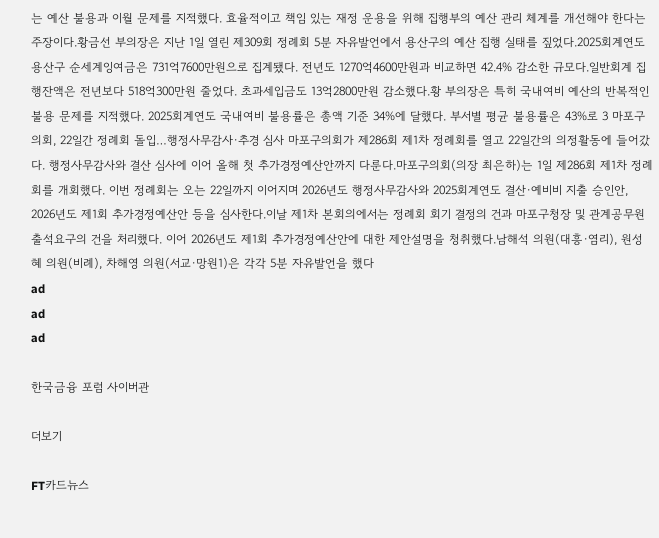는 예산 불용과 이월 문제를 지적했다. 효율적이고 책임 있는 재정 운용을 위해 집행부의 예산 관리 체계를 개선해야 한다는 주장이다.황금선 부의장은 지난 1일 열린 제309회 정례회 5분 자유발언에서 용산구의 예산 집행 실태를 짚었다.2025회계연도 용산구 순세계잉여금은 731억7600만원으로 집계됐다. 전년도 1270억4600만원과 비교하면 42.4% 감소한 규모다.일반회계 집행잔액은 전년보다 518억300만원 줄었다. 초과세입금도 13억2800만원 감소했다.황 부의장은 특히 국내여비 예산의 반복적인 불용 문제를 지적했다. 2025회계연도 국내여비 불용률은 총액 기준 34%에 달했다. 부서별 평균 불용률은 43%로 3 마포구의회, 22일간 정례회 돌입…행정사무감사·추경 심사 마포구의회가 제286회 제1차 정례회를 열고 22일간의 의정활동에 들어갔다. 행정사무감사와 결산 심사에 이어 올해 첫 추가경정예산안까지 다룬다.마포구의회(의장 최은하)는 1일 제286회 제1차 정례회를 개회했다. 이번 정례회는 오는 22일까지 이어지며 2026년도 행정사무감사와 2025회계연도 결산·예비비 지출 승인안, 2026년도 제1회 추가경정예산안 등을 심사한다.이날 제1차 본회의에서는 정례회 회기 결정의 건과 마포구청장 및 관계공무원 출석요구의 건을 처리했다. 이어 2026년도 제1회 추가경정예산안에 대한 제안설명을 청취했다.남해석 의원(대흥·염리), 원성혜 의원(비례), 차해영 의원(서교·망원1)은 각각 5분 자유발언을 했다
ad
ad
ad

한국금융 포럼 사이버관

더보기

FT카드뉴스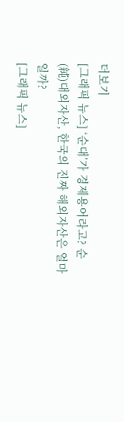더보기
[그래픽 뉴스] ‘순대’가 경제용어라고? 순(純)대외자산, 한국의 진짜 해외자산은 얼마일까?
[그래픽 뉴스]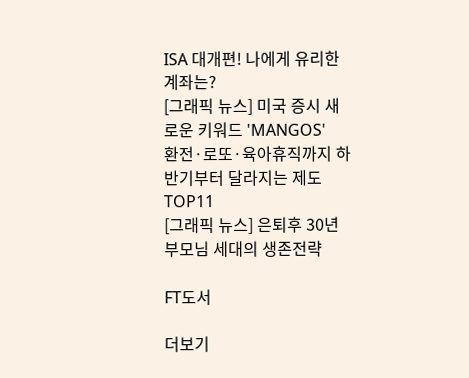ISA 대개편! 나에게 유리한 계좌는?
[그래픽 뉴스] 미국 증시 새로운 키워드 'MANGOS'
환전·로또·육아휴직까지 하반기부터 달라지는 제도 TOP11
[그래픽 뉴스] 은퇴후 30년 부모님 세대의 생존전략

FT도서

더보기